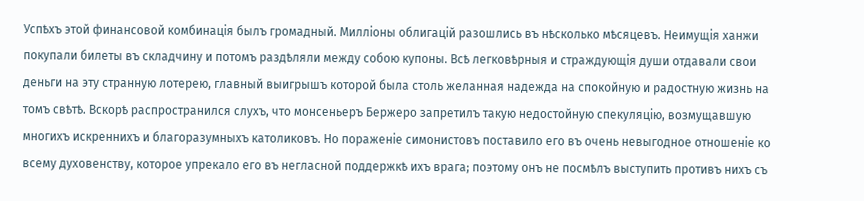Успѣхъ этой финансовой комбинація былъ громадный. Милліоны облигацій разошлись въ нѣсколько мѣсяцевъ. Неимущія ханжи покупали билеты въ складчину и потомъ раздѣляли между собою купоны. Всѣ легковѣрныя и страждующія души отдавали свои деньги на эту странную лотерею, главный выигрышъ которой была столь желанная надежда на спокойную и радостную жизнь на томъ свѣтѣ. Вскорѣ распространился слухъ, что монсеньеръ Бержеро запретилъ такую недостойную спекуляцію, возмущавшую многихъ искреннихъ и благоразумныхъ католиковъ. Но пораженіе симонистовъ поставило его въ очень невыгодное отношеніе ко всему духовенству, которое упрекало его въ негласной поддержкѣ ихъ врага; поэтому онъ не посмѣлъ выступить противъ нихъ съ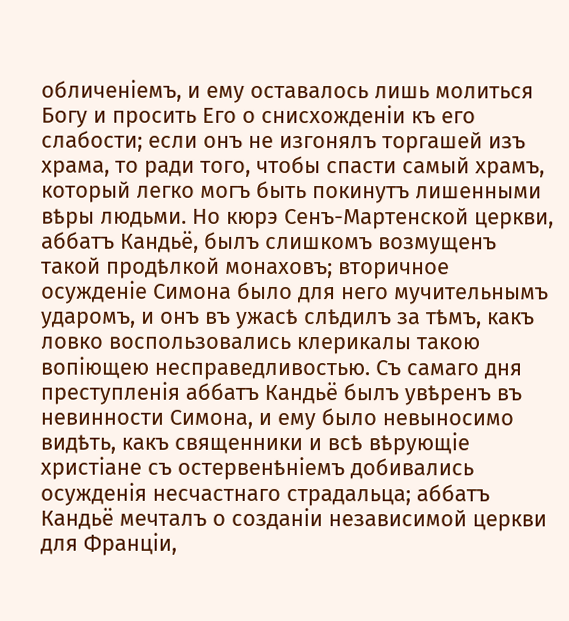обличеніемъ, и ему оставалось лишь молиться Богу и просить Его о снисхожденіи къ его слабости; если онъ не изгонялъ торгашей изъ храма, то ради того, чтобы спасти самый храмъ, который легко могъ быть покинутъ лишенными вѣры людьми. Но кюрэ Сенъ-Мартенской церкви, аббатъ Кандьё, былъ слишкомъ возмущенъ такой продѣлкой монаховъ; вторичное осужденіе Симона было для него мучительнымъ ударомъ, и онъ въ ужасѣ слѣдилъ за тѣмъ, какъ ловко воспользовались клерикалы такою вопіющею несправедливостью. Съ самаго дня преступленія аббатъ Кандьё былъ увѣренъ въ невинности Симона, и ему было невыносимо видѣть, какъ священники и всѣ вѣрующіе христіане съ остервенѣніемъ добивались осужденія несчастнаго страдальца; аббатъ Кандьё мечталъ о созданіи независимой церкви для Франціи,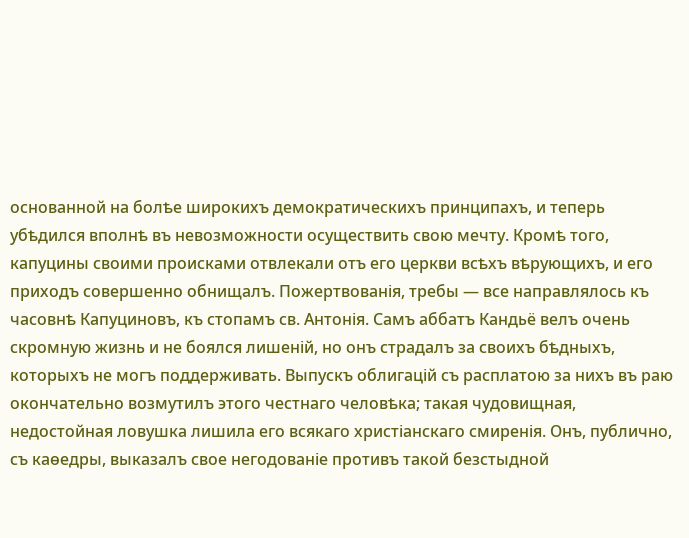основанной на болѣе широкихъ демократическихъ принципахъ, и теперь убѣдился вполнѣ въ невозможности осуществить свою мечту. Кромѣ того, капуцины своими происками отвлекали отъ его церкви всѣхъ вѣрующихъ, и его приходъ совершенно обнищалъ. Пожертвованія, требы — все направлялось къ часовнѣ Капуциновъ, къ стопамъ св. Антонія. Самъ аббатъ Кандьё велъ очень скромную жизнь и не боялся лишеній, но онъ страдалъ за своихъ бѣдныхъ, которыхъ не могъ поддерживать. Выпускъ облигацій съ расплатою за нихъ въ раю окончательно возмутилъ этого честнаго человѣка; такая чудовищная, недостойная ловушка лишила его всякаго христіанскаго смиренія. Онъ, публично, съ каѳедры, выказалъ свое негодованіе противъ такой безстыдной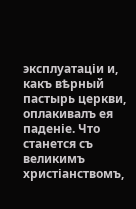эксплуатаціи и, какъ вѣрный пастырь церкви, оплакивалъ ея паденіе. Что станется съ великимъ христіанствомъ,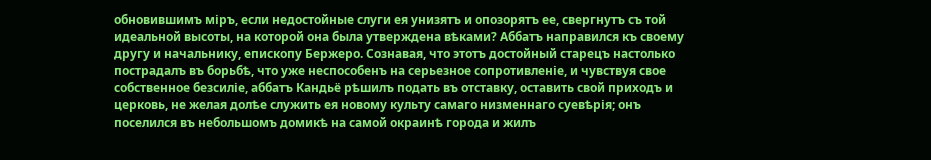обновившимъ міръ, если недостойные слуги ея унизятъ и опозорятъ ее, свергнутъ съ той идеальной высоты, на которой она была утверждена вѣками? Аббатъ направился къ своему другу и начальнику, епископу Бержеро. Сознавая, что этотъ достойный старецъ настолько пострадалъ въ борьбѣ, что уже неспособенъ на серьезное сопротивленіе, и чувствуя свое собственное безсиліе, аббатъ Кандьё рѣшилъ подать въ отставку, оставить свой приходъ и церковь, не желая долѣе служить ея новому культу самаго низменнаго суевѣрія; онъ поселился въ небольшомъ домикѣ на самой окраинѣ города и жилъ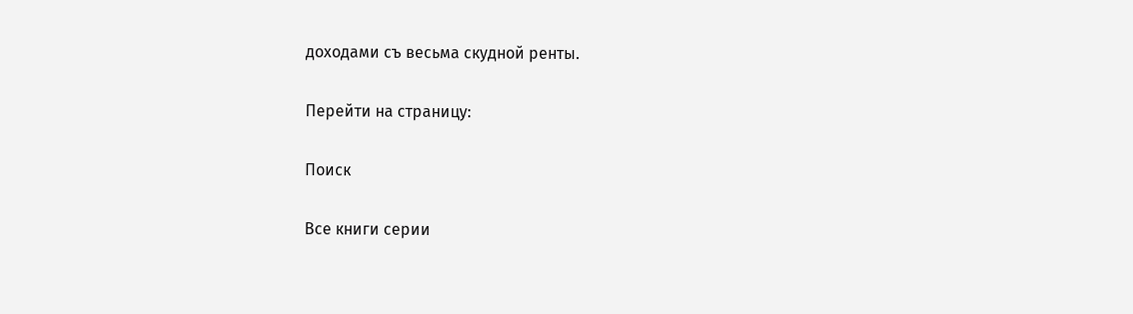доходами съ весьма скудной ренты.

Перейти на страницу:

Поиск

Все книги серии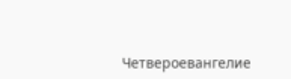Четвероевангелие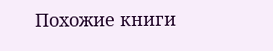Похожие книги